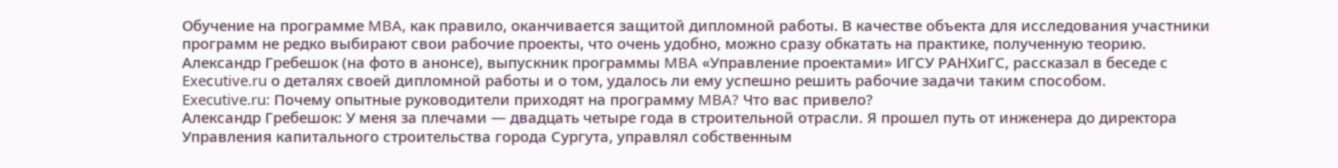Обучение на программе MBA, как правило, оканчивается защитой дипломной работы. В качестве объекта для исследования участники программ не редко выбирают свои рабочие проекты, что очень удобно, можно сразу обкатать на практике, полученную теорию. Александр Гребешок (на фото в анонсе), выпускник программы MBA «Управление проектами» ИГСУ РАНХиГС, рассказал в беседе с Exeсutive.ru о деталях своей дипломной работы и о том, удалось ли ему успешно решить рабочие задачи таким способом.
Executive.ru: Почему опытные руководители приходят на программу MBA? Что вас привело?
Александр Гребешок: У меня за плечами — двадцать четыре года в строительной отрасли. Я прошел путь от инженера до директора Управления капитального строительства города Сургута, управлял собственным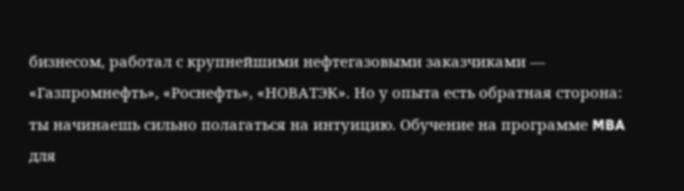бизнесом, работал с крупнейшими нефтегазовыми заказчиками — «Газпромнефть», «Роснефть», «НОВАТЭК». Но у опыта есть обратная сторона: ты начинаешь сильно полагаться на интуицию. Обучение на программе MBA для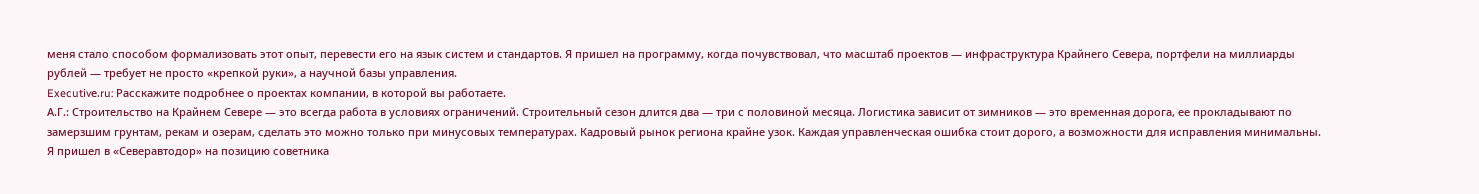меня стало способом формализовать этот опыт, перевести его на язык систем и стандартов. Я пришел на программу, когда почувствовал, что масштаб проектов — инфраструктура Крайнего Севера, портфели на миллиарды рублей — требует не просто «крепкой руки», а научной базы управления.
Executivе.ru: Расскажите подробнее о проектах компании, в которой вы работаете.
А.Г.: Строительство на Крайнем Севере — это всегда работа в условиях ограничений. Строительный сезон длится два — три с половиной месяца. Логистика зависит от зимников — это временная дорога, ее прокладывают по замерзшим грунтам, рекам и озерам, сделать это можно только при минусовых температурах. Кадровый рынок региона крайне узок. Каждая управленческая ошибка стоит дорого, а возможности для исправления минимальны.
Я пришел в «Северавтодор» на позицию советника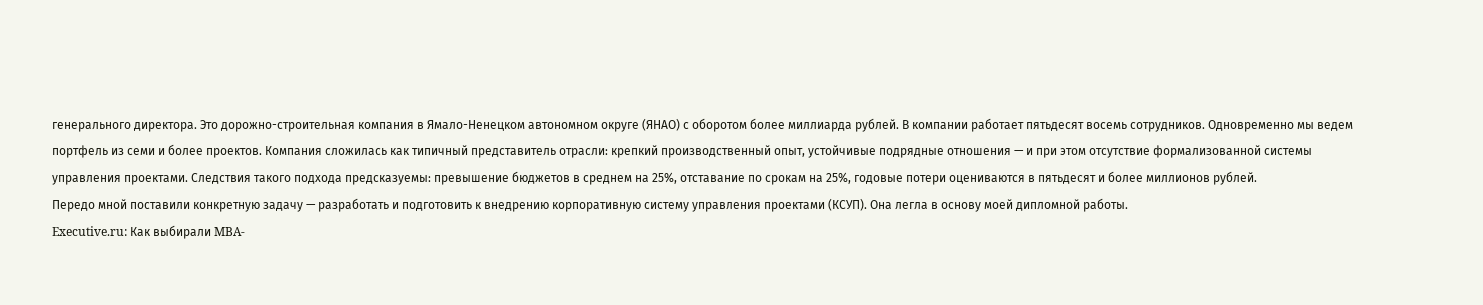генерального директора. Это дорожно-строительная компания в Ямало-Ненецком автономном округе (ЯНАО) с оборотом более миллиарда рублей. В компании работает пятьдесят восемь сотрудников. Одновременно мы ведем портфель из семи и более проектов. Компания сложилась как типичный представитель отрасли: крепкий производственный опыт, устойчивые подрядные отношения — и при этом отсутствие формализованной системы управления проектами. Следствия такого подхода предсказуемы: превышение бюджетов в среднем на 25%, отставание по срокам на 25%, годовые потери оцениваются в пятьдесят и более миллионов рублей.
Передо мной поставили конкретную задачу — разработать и подготовить к внедрению корпоративную систему управления проектами (КСУП). Она легла в основу моей дипломной работы.
Executive.ru: Как выбирали MBA-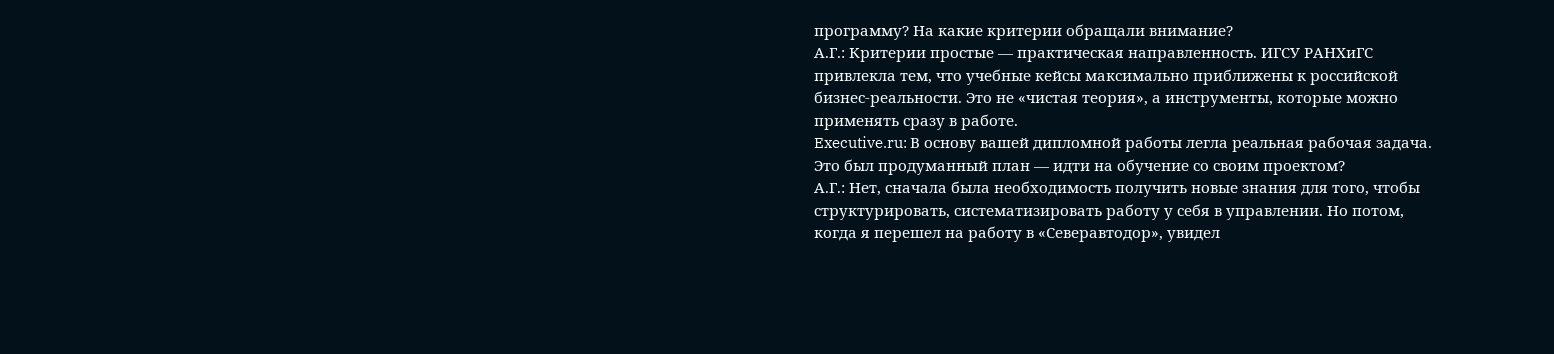программу? На какие критерии обращали внимание?
А.Г.: Критерии простые — практическая направленность. ИГСУ РАНХиГС привлекла тем, что учебные кейсы максимально приближены к российской бизнес-реальности. Это не «чистая теория», а инструменты, которые можно применять сразу в работе.
Executive.ru: В основу вашей дипломной работы легла реальная рабочая задача. Это был продуманный план — идти на обучение со своим проектом?
А.Г.: Нет, сначала была необходимость получить новые знания для того, чтобы структурировать, систематизировать работу у себя в управлении. Но потом, когда я перешел на работу в «Северавтодор», увидел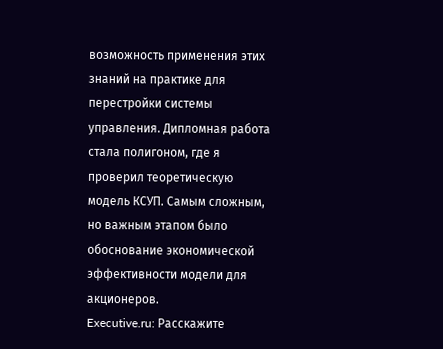возможность применения этих знаний на практике для перестройки системы управления. Дипломная работа стала полигоном, где я проверил теоретическую модель КСУП. Самым сложным, но важным этапом было обоснование экономической эффективности модели для акционеров.
Executive.ru: Расскажите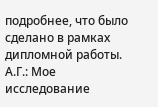подробнее, что было сделано в рамках дипломной работы.
А.Г.: Мое исследование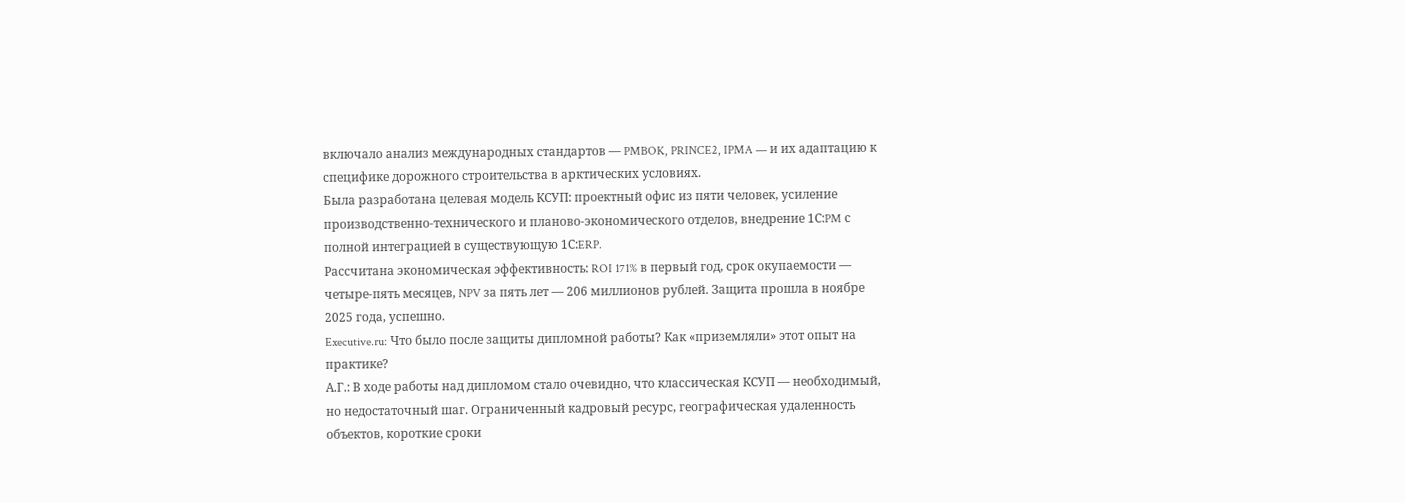включало анализ международных стандартов — PMBOK, PRINCE2, IPMA — и их адаптацию к специфике дорожного строительства в арктических условиях.
Была разработана целевая модель КСУП: проектный офис из пяти человек, усиление производственно-технического и планово-экономического отделов, внедрение 1С:PM с полной интеграцией в существующую 1С:ERP.
Рассчитана экономическая эффективность: ROI 171% в первый год, срок окупаемости — четыре-пять месяцев, NPV за пять лет — 206 миллионов рублей. Защита прошла в ноябре 2025 года, успешно.
Executive.ru: Что было после защиты дипломной работы? Как «приземляли» этот опыт на практике?
А.Г.: В ходе работы над дипломом стало очевидно, что классическая КСУП — необходимый, но недостаточный шаг. Ограниченный кадровый ресурс, географическая удаленность объектов, короткие сроки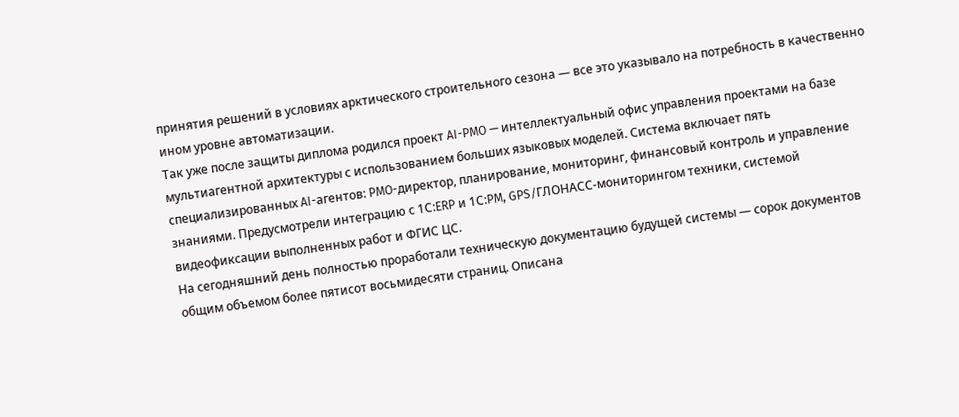принятия решений в условиях арктического строительного сезона — все это указывало на потребность в качественно ином уровне автоматизации.
Так уже после защиты диплома родился проект AI-PMO — интеллектуальный офис управления проектами на базе мультиагентной архитектуры с использованием больших языковых моделей. Система включает пять специализированных AI-агентов: PMO-директор, планирование, мониторинг, финансовый контроль и управление знаниями. Предусмотрели интеграцию с 1С:ERP и 1С:PM, GPS/ГЛОНАСС-мониторингом техники, системой видеофиксации выполненных работ и ФГИС ЦС.
На сегодняшний день полностью проработали техническую документацию будущей системы — сорок документов общим объемом более пятисот восьмидесяти страниц. Описана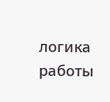логика работы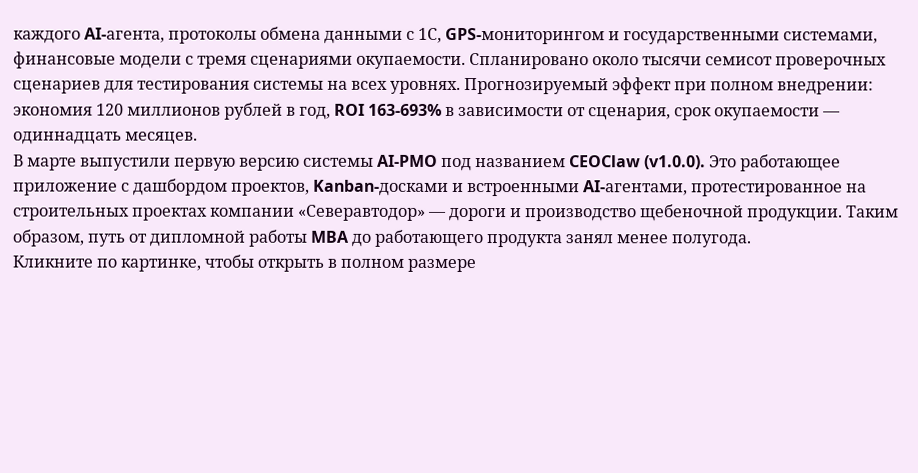каждого AI-агента, протоколы обмена данными с 1С, GPS-мониторингом и государственными системами, финансовые модели с тремя сценариями окупаемости. Спланировано около тысячи семисот проверочных сценариев для тестирования системы на всех уровнях. Прогнозируемый эффект при полном внедрении: экономия 120 миллионов рублей в год, ROI 163-693% в зависимости от сценария, срок окупаемости — одиннадцать месяцев.
В марте выпустили первую версию системы AI-PMO под названием CEOClaw (v1.0.0). Это работающее приложение с дашбордом проектов, Kanban-досками и встроенными AI-агентами, протестированное на строительных проектах компании «Северавтодор» — дороги и производство щебеночной продукции. Таким образом, путь от дипломной работы MBA до работающего продукта занял менее полугода.
Кликните по картинке, чтобы открыть в полном размере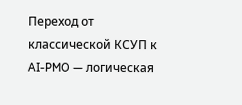Переход от классической КСУП к AI-PMO — логическая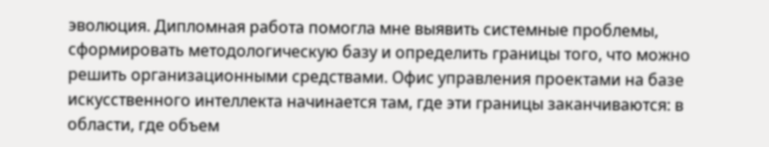эволюция. Дипломная работа помогла мне выявить системные проблемы, сформировать методологическую базу и определить границы того, что можно решить организационными средствами. Офис управления проектами на базе искусственного интеллекта начинается там, где эти границы заканчиваются: в области, где объем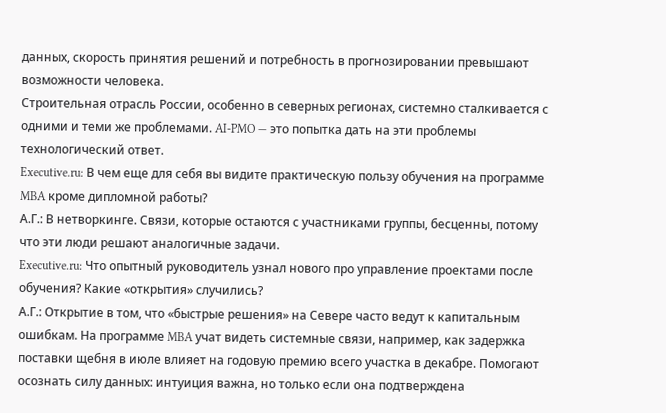данных, скорость принятия решений и потребность в прогнозировании превышают возможности человека.
Строительная отрасль России, особенно в северных регионах, системно сталкивается с одними и теми же проблемами. AI-PMO — это попытка дать на эти проблемы технологический ответ.
Executive.ru: В чем еще для себя вы видите практическую пользу обучения на программе MBA кроме дипломной работы?
А.Г.: В нетворкинге. Связи, которые остаются с участниками группы, бесценны, потому что эти люди решают аналогичные задачи.
Executive.ru: Что опытный руководитель узнал нового про управление проектами после обучения? Какие «открытия» случились?
А.Г.: Открытие в том, что «быстрые решения» на Севере часто ведут к капитальным ошибкам. На программе MBA учат видеть системные связи, например, как задержка поставки щебня в июле влияет на годовую премию всего участка в декабре. Помогают осознать силу данных: интуиция важна, но только если она подтверждена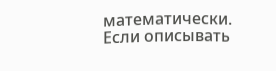математически.
Если описывать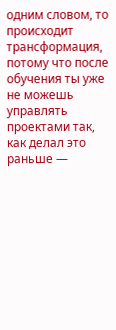одним словом, то происходит трансформация, потому что после обучения ты уже не можешь управлять проектами так, как делал это раньше —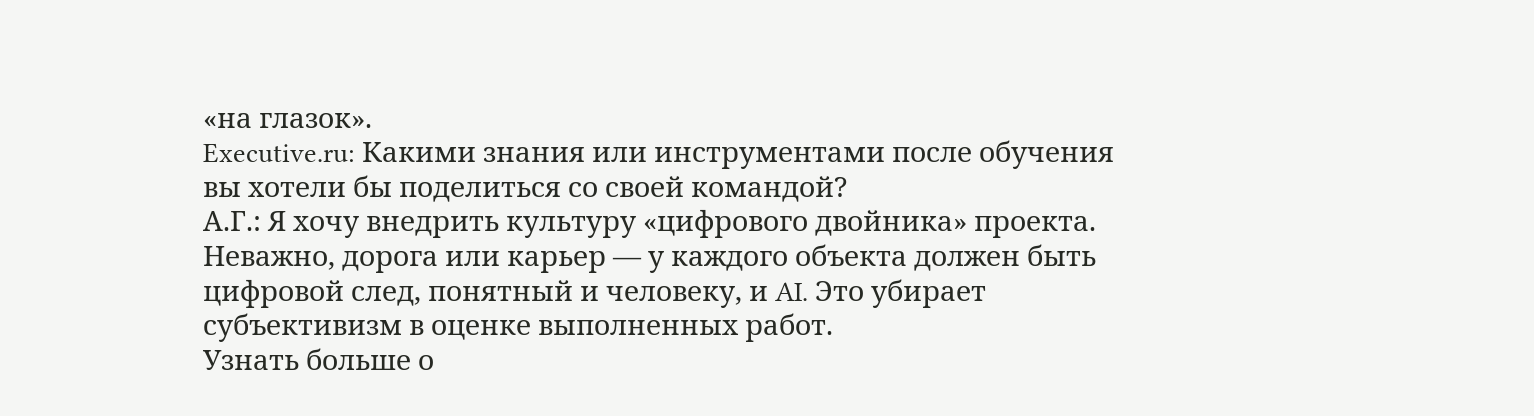«на глазок».
Executive.ru: Какими знания или инструментами после обучения вы хотели бы поделиться со своей командой?
А.Г.: Я хочу внедрить культуру «цифрового двойника» проекта. Неважно, дорога или карьер — у каждого объекта должен быть цифровой след, понятный и человеку, и AI. Это убирает субъективизм в оценке выполненных работ.
Узнать больше о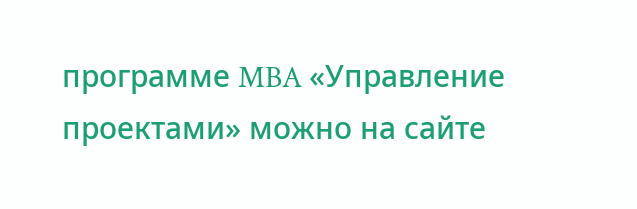программе MBA «Управление проектами» можно на сайте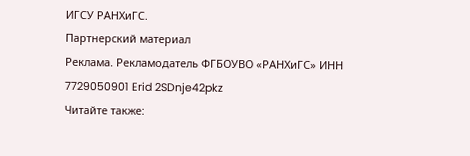ИГСУ РАНХиГС.
Партнерский материал
Реклама. Рекламодатель ФГБОУВО «РАНХиГС» ИНН 7729050901 Erid 2SDnje42pkz
Читайте также: